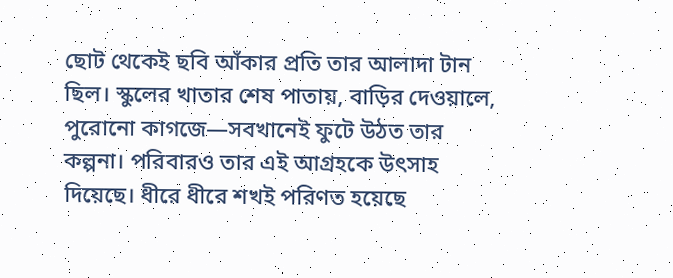ছোট থেকেই ছবি আঁকার প্রতি তার আলাদা টান ছিল। স্কুলের খাতার শেষ পাতায়, বাড়ির দেওয়ালে, পুরোনো কাগজে—সবখানেই ফুটে উঠত তার কল্পনা। পরিবারও তার এই আগ্রহকে উৎসাহ দিয়েছে। ধীরে ধীরে শখই পরিণত হয়েছে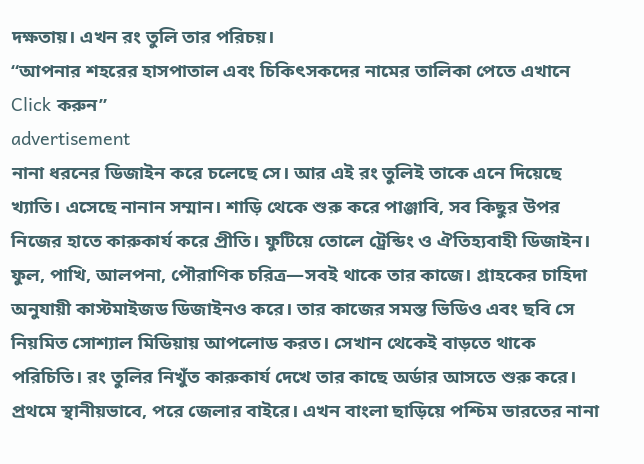দক্ষতায়। এখন রং তুলি তার পরিচয়।
“আপনার শহরের হাসপাতাল এবং চিকিৎসকদের নামের তালিকা পেতে এখানে Click করুন”
advertisement
নানা ধরনের ডিজাইন করে চলেছে সে। আর এই রং তুলিই তাকে এনে দিয়েছে খ্যাতি। এসেছে নানান সম্মান। শাড়ি থেকে শুরু করে পাঞ্জাবি, সব কিছুর উপর নিজের হাতে কারুকার্য করে প্রীতি। ফুটিয়ে তোলে ট্রেন্ডিং ও ঐতিহ্যবাহী ডিজাইন। ফুল, পাখি, আলপনা, পৌরাণিক চরিত্র—সবই থাকে তার কাজে। গ্রাহকের চাহিদা অনুযায়ী কাস্টমাইজড ডিজাইনও করে। তার কাজের সমস্ত ভিডিও এবং ছবি সে নিয়মিত সোশ্যাল মিডিয়ায় আপলোড করত। সেখান থেকেই বাড়তে থাকে পরিচিতি। রং তুলির নিখুঁত কারুকার্য দেখে তার কাছে অর্ডার আসতে শুরু করে।
প্রথমে স্থানীয়ভাবে, পরে জেলার বাইরে। এখন বাংলা ছাড়িয়ে পশ্চিম ভারতের নানা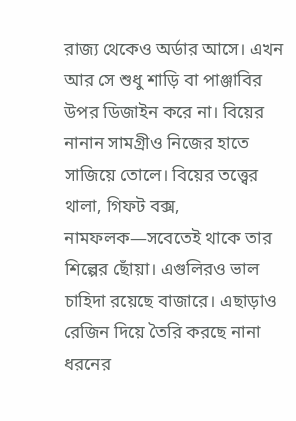রাজ্য থেকেও অর্ডার আসে। এখন আর সে শুধু শাড়ি বা পাঞ্জাবির উপর ডিজাইন করে না। বিয়ের নানান সামগ্রীও নিজের হাতে সাজিয়ে তোলে। বিয়ের তত্ত্বের থালা, গিফট বক্স, নামফলক—সবেতেই থাকে তার শিল্পের ছোঁয়া। এগুলিরও ভাল চাহিদা রয়েছে বাজারে। এছাড়াও রেজিন দিয়ে তৈরি করছে নানা ধরনের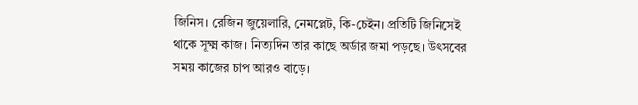জিনিস। রেজিন জুয়েলারি, নেমপ্লেট, কি-চেইন। প্রতিটি জিনিসেই থাকে সূক্ষ্ম কাজ। নিত্যদিন তার কাছে অর্ডার জমা পড়ছে। উৎসবের সময় কাজের চাপ আরও বাড়ে।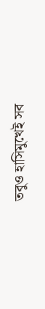তবুও হাসিমুখেই সব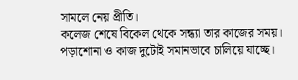সামলে নেয় প্রীতি।
কলেজ শেষে বিকেল থেকে সন্ধ্যা তার কাজের সময়। পড়াশোনা ও কাজ দুটোই সমানভাবে চালিয়ে যাচ্ছে।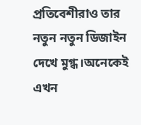প্রতিবেশীরাও তার নতুন নতুন ডিজাইন দেখে মুগ্ধ।অনেকেই এখন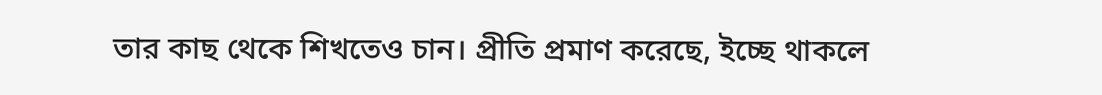তার কাছ থেকে শিখতেও চান। প্রীতি প্রমাণ করেছে, ইচ্ছে থাকলে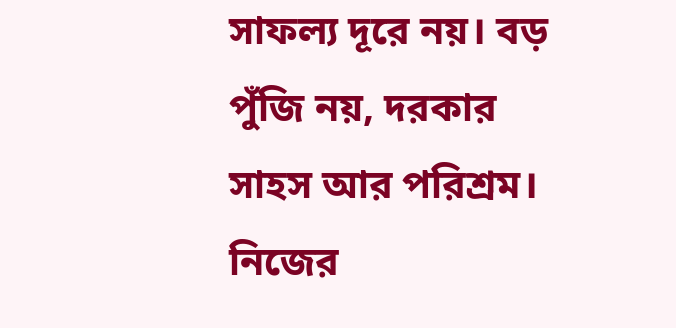সাফল্য দূরে নয়। বড় পুঁজি নয়, দরকার সাহস আর পরিশ্রম। নিজের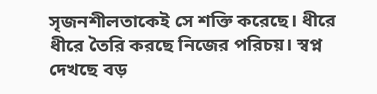সৃজনশীলতাকেই সে শক্তি করেছে। ধীরে ধীরে তৈরি করছে নিজের পরিচয়। স্বপ্ন দেখছে বড়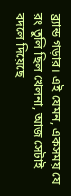ব্র্যান্ড গড়ার। এই যেমন, একসময় যে রং তুলি ছিল খেলনা, আজ সেটাই বদলে দিয়েছে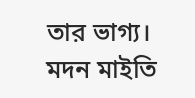তার ভাগ্য।
মদন মাইতি